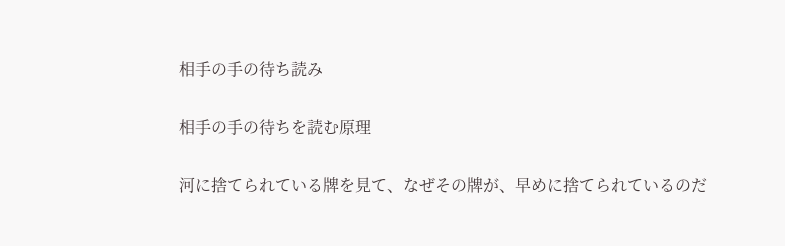相手の手の待ち読み

相手の手の待ちを読む原理

河に捨てられている牌を見て、なぜその牌が、早めに捨てられているのだ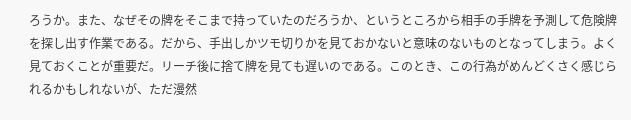ろうか。また、なぜその牌をそこまで持っていたのだろうか、というところから相手の手牌を予測して危険牌を探し出す作業である。だから、手出しかツモ切りかを見ておかないと意味のないものとなってしまう。よく見ておくことが重要だ。リーチ後に捨て牌を見ても遅いのである。このとき、この行為がめんどくさく感じられるかもしれないが、ただ漫然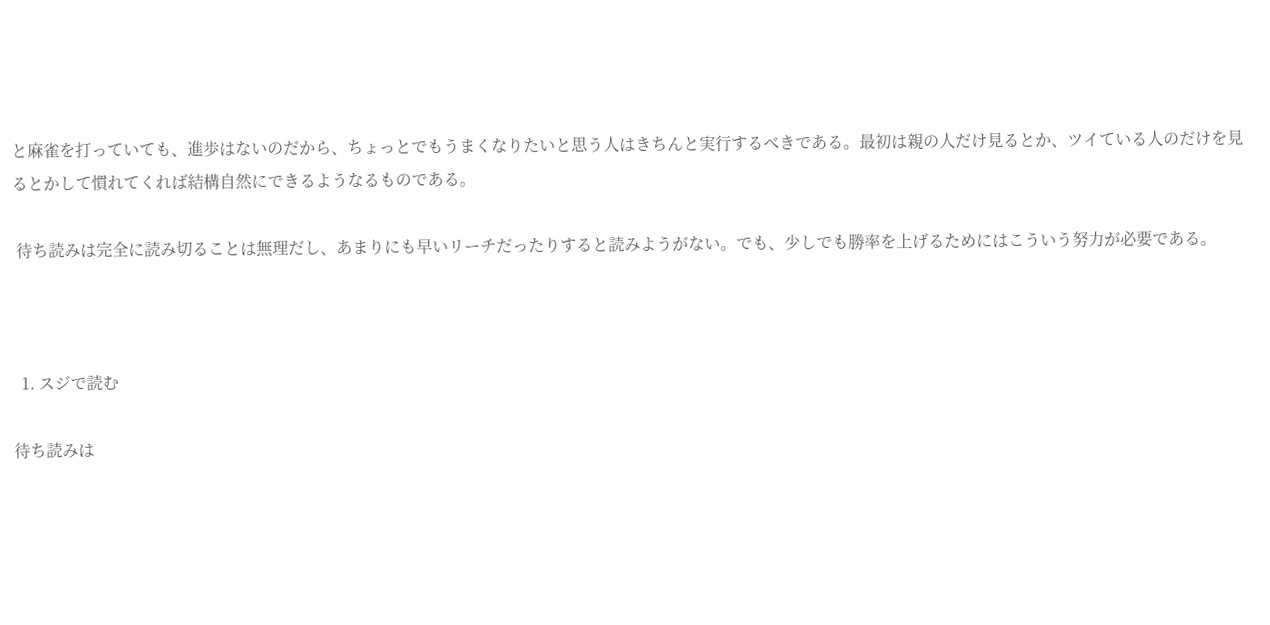と麻雀を打っていても、進歩はないのだから、ちょっとでもうまくなりたいと思う人はきちんと実行するべきである。最初は親の人だけ見るとか、ツイている人のだけを見るとかして慣れてくれば結構自然にできるようなるものである。

 待ち読みは完全に読み切ることは無理だし、あまりにも早いリーチだったりすると読みようがない。でも、少しでも勝率を上げるためにはこういう努力が必要である。



  1. スジで読む

待ち読みは